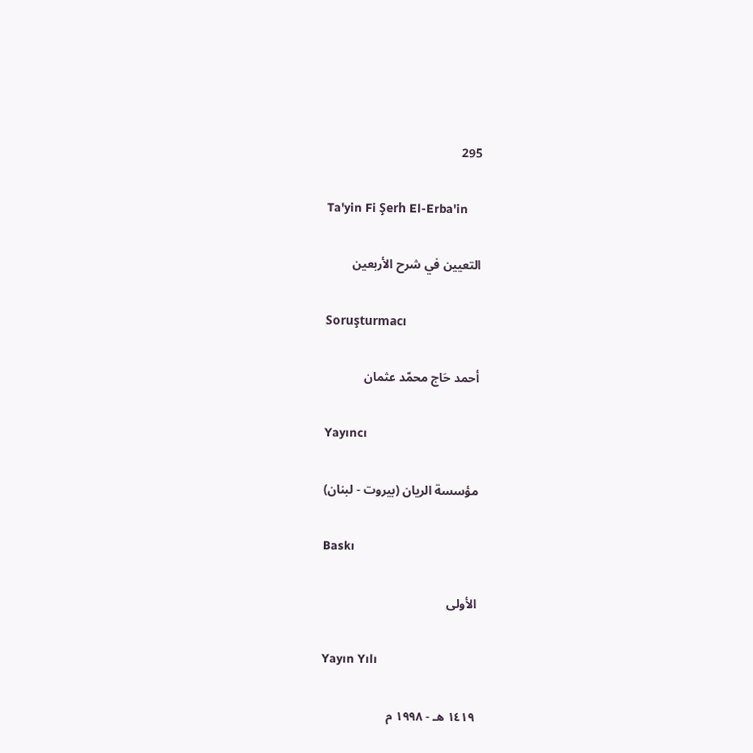295

Ta'yin Fi Şerh El-Erba'in

التعيين في شرح الأربعين

Soruşturmacı

أحمد حَاج محمّد عثمان

Yayıncı

مؤسسة الريان (بيروت - لبنان)

Baskı

الأولى

Yayın Yılı

١٤١٩ هـ - ١٩٩٨ م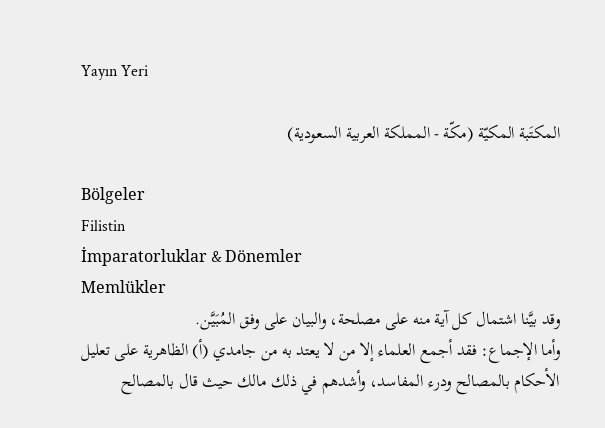Yayın Yeri

المكتَبة المكيّة (مكّة - المملكة العربية السعودية)

Bölgeler
Filistin
İmparatorluklar & Dönemler
Memlükler
وقد بيَّنا اشتمال كل آية منه على مصلحة، والبيان على وفق المُبَيَّن.
وأما الإجماع: فقد أجمع العلماء إلا من لا يعتد به من جامدي (أ) الظاهرية على تعليل الأحكام بالمصالح ودرء المفاسد، وأشدهم في ذلك مالك حيث قال بالمصالح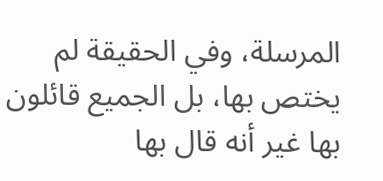المرسلة، وفي الحقيقة لم يختص بها، بل الجميع قائلون بها غير أنه قال بها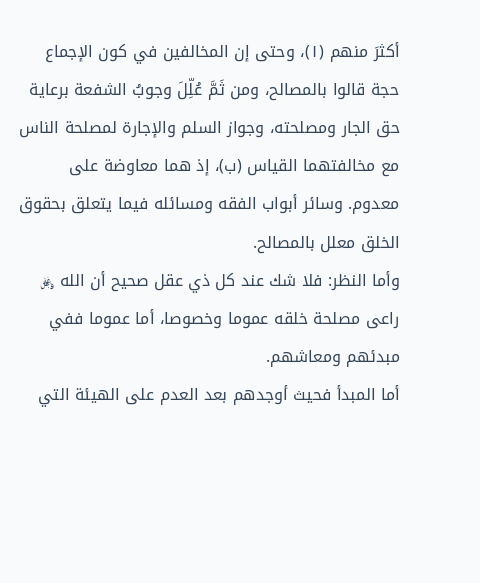أكثرَ منهم (١)، وحتى إن المخالفين في كون الإجماع حجة قالوا بالمصالح، ومن ثَمَّ عُلِّلَ وجوبُ الشفعة برعاية حق الجار ومصلحته، وجواز السلم والإجارة لمصلحة الناس مع مخالفتهما القياس (ب)، إذ هما معاوضة على معدوم. وسائر أبواب الفقه ومسائله فيما يتعلق بحقوق الخلق معلل بالمصالح.
وأما النظر: فلا شك عند كل ذي عقل صحيح أن الله ﷿ راعى مصلحة خلقه عموما وخصوصا، أما عموما ففي مبدئهم ومعاشهم.
أما المبدأ فحيث أوجدهم بعد العدم على الهيئة التي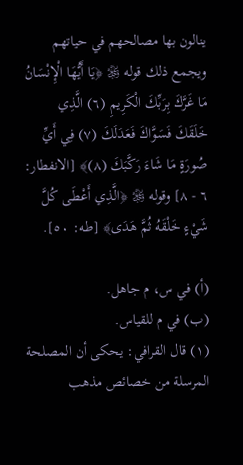ينالون بها مصالحهم في حياتهم ويجمع ذلك قوله ﷿ ﴿يَا أَيُّهَا الْإِنْسَانُ مَا غَرَّكَ بِرَبِّكَ الْكَرِيمِ (٦) الَّذِي خَلَقَكَ فَسَوَّاكَ فَعَدَلَكَ (٧) فِي أَيِّ صُورَةٍ مَا شَاءَ رَكَّبَكَ (٨)﴾ [الانفطار: ٦ - ٨] وقوله ﷿ ﴿الَّذِي أَعْطَى كُلَّ شَيْءٍ خَلْقَهُ ثُمَّ هَدَى﴾ [طه: ٥٠].

(أ) في س، م جاهل.
(ب) في م للقياس.
(١) قال القرافي: يحكى أن المصلحة المرسلة من خصائص مذهب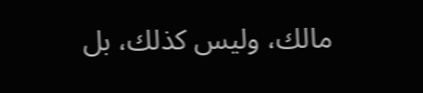مالك، وليس كذلك، بل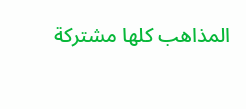المذاهب كلها مشتركة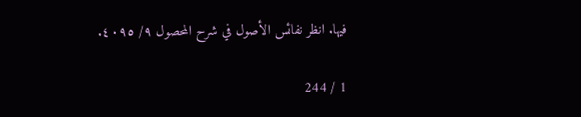فيها. انظر نفائس الأصول في شرح المحصول ٩/ ٤٠٩٥.

1 / 244